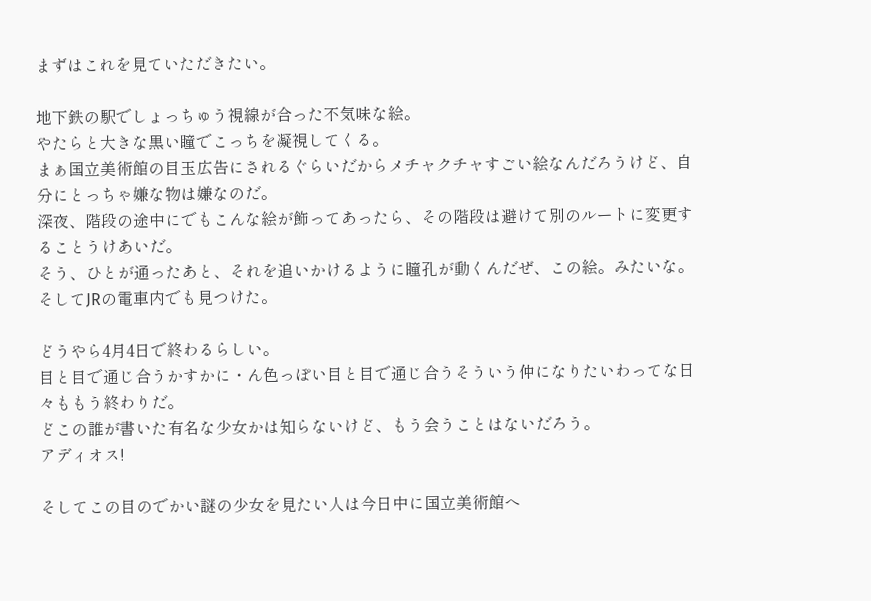まずはこれを見ていただきたい。

地下鉄の駅でしょっちゅう視線が合った不気味な絵。
やたらと大きな黒い瞳でこっちを凝視してくる。
まぁ国立美術館の目玉広告にされるぐらいだからメチャクチャすごい絵なんだろうけど、自分にとっちゃ嫌な物は嫌なのだ。
深夜、階段の途中にでもこんな絵が飾ってあったら、その階段は避けて別のルートに変更することうけあいだ。
そう、ひとが通ったあと、それを追いかけるように瞳孔が動くんだぜ、この絵。みたいな。
そしてJRの電車内でも見つけた。

どうやら4月4日で終わるらしい。
目と目で通じ合うかすかに・ん色っぽい目と目で通じ合うそういう仲になりたいわってな日々ももう終わりだ。
どこの誰が書いた有名な少女かは知らないけど、もう会うことはないだろう。
アディオス!

そしてこの目のでかい謎の少女を見たい人は今日中に国立美術館へ